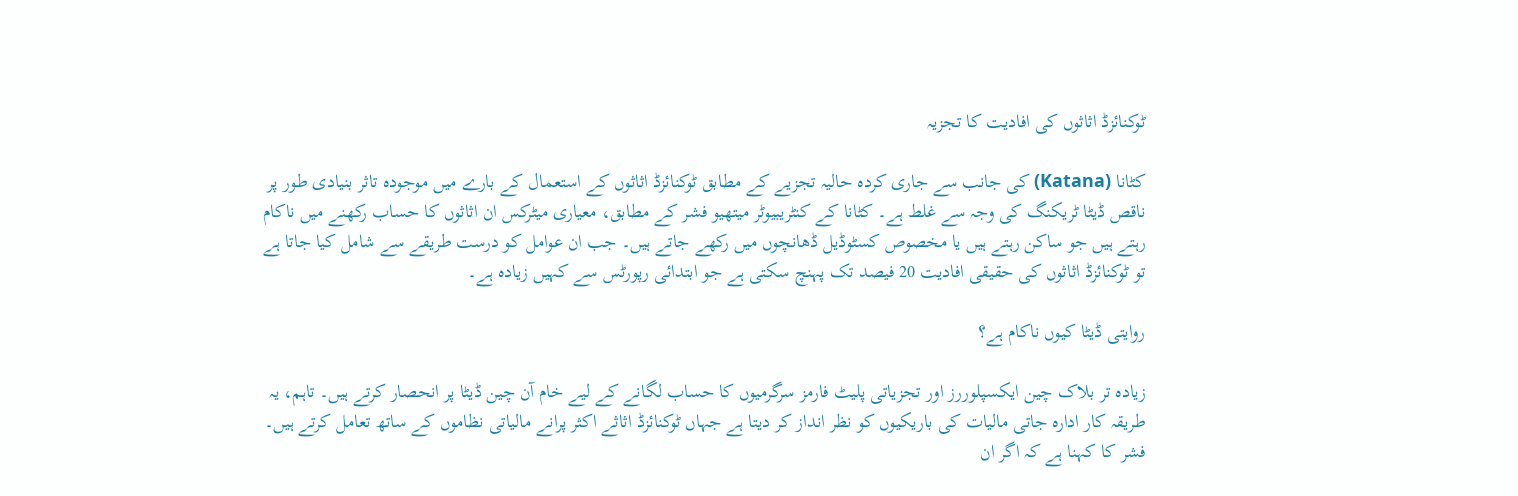ٹوکنائزڈ اثاثوں کی افادیت کا تجزیہ

کٹانا (Katana) کی جانب سے جاری کردہ حالیہ تجزیے کے مطابق ٹوکنائزڈ اثاثوں کے استعمال کے بارے میں موجودہ تاثر بنیادی طور پر ناقص ڈیٹا ٹریکنگ کی وجہ سے غلط ہے۔ کٹانا کے کنٹریبیوٹر میتھیو فشر کے مطابق، معیاری میٹرکس ان اثاثوں کا حساب رکھنے میں ناکام رہتے ہیں جو ساکن رہتے ہیں یا مخصوص کسٹوڈیل ڈھانچوں میں رکھے جاتے ہیں۔ جب ان عوامل کو درست طریقے سے شامل کیا جاتا ہے تو ٹوکنائزڈ اثاثوں کی حقیقی افادیت 20 فیصد تک پہنچ سکتی ہے جو ابتدائی رپورٹس سے کہیں زیادہ ہے۔

روایتی ڈیٹا کیوں ناکام ہے؟

زیادہ تر بلاک چین ایکسپلوررز اور تجزیاتی پلیٹ فارمز سرگرمیوں کا حساب لگانے کے لیے خام آن چین ڈیٹا پر انحصار کرتے ہیں۔ تاہم، یہ طریقہ کار ادارہ جاتی مالیات کی باریکیوں کو نظر انداز کر دیتا ہے جہاں ٹوکنائزڈ اثاثے اکثر پرانے مالیاتی نظاموں کے ساتھ تعامل کرتے ہیں۔ فشر کا کہنا ہے کہ اگر ان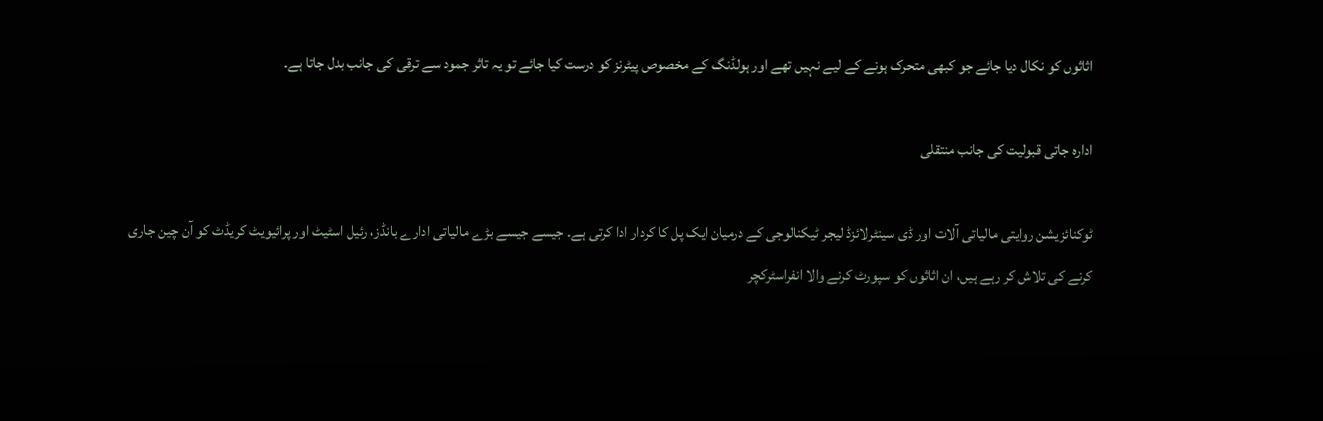اثاثوں کو نکال دیا جائے جو کبھی متحرک ہونے کے لیے نہیں تھے اور ہولڈنگ کے مخصوص پیٹرنز کو درست کیا جائے تو یہ تاثر جمود سے ترقی کی جانب بدل جاتا ہے۔

ادارہ جاتی قبولیت کی جانب منتقلی

ٹوکنائزیشن روایتی مالیاتی آلات اور ڈی سینٹرلائزڈ لیجر ٹیکنالوجی کے درمیان ایک پل کا کردار ادا کرتی ہے۔ جیسے جیسے بڑے مالیاتی ادارے بانڈز، رئیل اسٹیٹ اور پرائیویٹ کریڈٹ کو آن چین جاری کرنے کی تلاش کر رہے ہیں، ان اثاثوں کو سپورٹ کرنے والا انفراسٹرکچر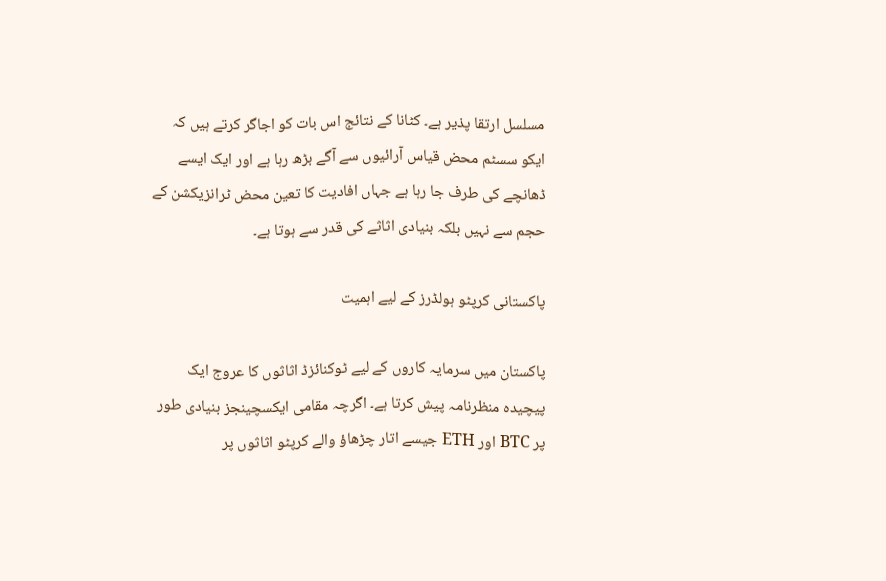مسلسل ارتقا پذیر ہے۔ کٹانا کے نتائج اس بات کو اجاگر کرتے ہیں کہ ایکو سسٹم محض قیاس آرائیوں سے آگے بڑھ رہا ہے اور ایک ایسے ڈھانچے کی طرف جا رہا ہے جہاں افادیت کا تعین محض ٹرانزیکشن کے حجم سے نہیں بلکہ بنیادی اثاثے کی قدر سے ہوتا ہے۔

پاکستانی کرپٹو ہولڈرز کے لیے اہمیت

پاکستان میں سرمایہ کاروں کے لیے ٹوکنائزڈ اثاثوں کا عروج ایک پیچیدہ منظرنامہ پیش کرتا ہے۔ اگرچہ مقامی ایکسچینجز بنیادی طور پر BTC اور ETH جیسے اتار چڑھاؤ والے کرپٹو اثاثوں پر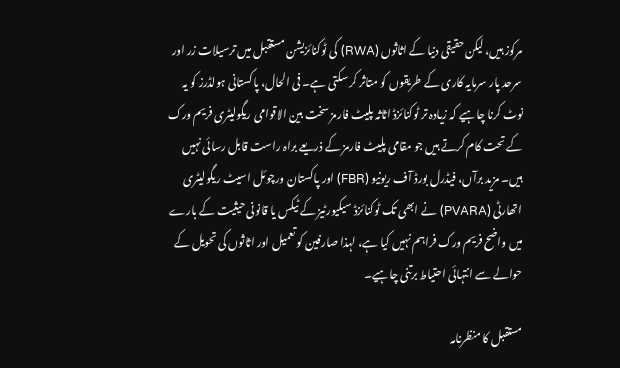مرکوز ہیں، لیکن حقیقی دنیا کے اثاثوں (RWA) کی ٹوکنائزیشن مستقبل میں ترسیلات زر اور سرحد پار سرمایہ کاری کے طریقوں کو متاثر کر سکتی ہے۔ فی الحال، پاکستانی ہولڈرز کو یہ نوٹ کرنا چاہیے کہ زیادہ تر ٹوکنائزڈ اثاثہ پلیٹ فارمز سخت بین الاقوامی ریگولیٹری فریم ورک کے تحت کام کرتے ہیں جو مقامی پلیٹ فارمز کے ذریعے براہ راست قابل رسائی نہیں ہیں۔ مزید برآں، فیڈرل بورڈ آف ریونیو (FBR) اور پاکستان ورچوئل اسیٹ ریگولیٹری اتھارٹی (PVARA) نے ابھی تک ٹوکنائزڈ سیکیورٹیز کے ٹیکس یا قانونی حیثیت کے بارے میں واضح فریم ورک فراہم نہیں کیا ہے، لہذا صارفین کو تعمیل اور اثاثوں کی تحویل کے حوالے سے انتہائی احتیاط برتنی چاہیے۔

مستقبل کا منظرنامہ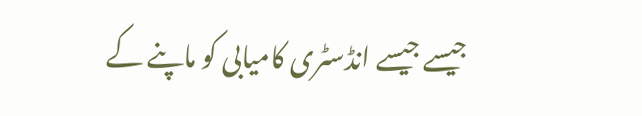جیسے جیسے انڈسٹری کامیابی کو ماپنے کے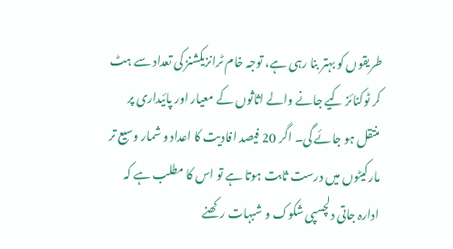طریقوں کو بہتر بنا رہی ہے، توجہ خام ٹرانزیکشنز کی تعداد سے ہٹ کر ٹوکنائز کیے جانے والے اثاثوں کے معیار اور پائیداری پر منتقل ہو جائے گی۔ اگر 20 فیصد افادیت کا اعداد و شمار وسیع تر مارکیٹوں میں درست ثابت ہوتا ہے تو اس کا مطلب ہے کہ ادارہ جاتی دلچسپی شکوک و شبہات رکھنے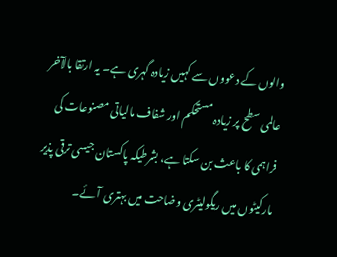والوں کے دعووں سے کہیں زیادہ گہری ہے۔ یہ ارتقا بالآخر عالمی سطح پر زیادہ مستحکم اور شفاف مالیاتی مصنوعات کی فراہمی کا باعث بن سکتا ہے، بشرطیکہ پاکستان جیسی ترقی پذیر مارکیٹوں میں ریگولیٹری وضاحت میں بہتری آئے۔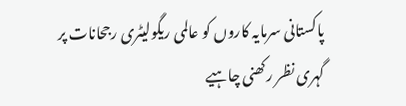پاکستانی سرمایہ کاروں کو عالمی ریگولیٹری رجحانات پر گہری نظر رکھنی چاہیے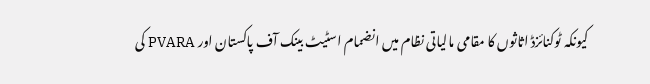کیونکہ ٹوکنائزڈ اثاثوں کا مقامی مالیاتی نظام میں انضمام اسٹیٹ بینک آف پاکستان اور PVARA کی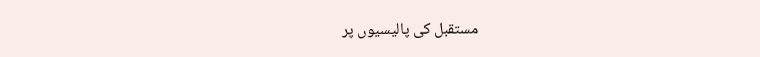مستقبل کی پالیسیوں پر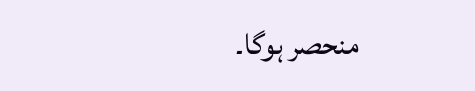منحصر ہوگا۔